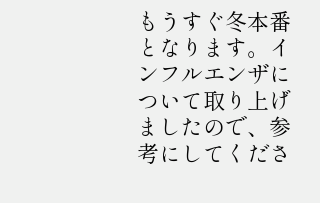もうすぐ冬本番となります。インフルエンザについて取り上げましたので、参考にしてくださ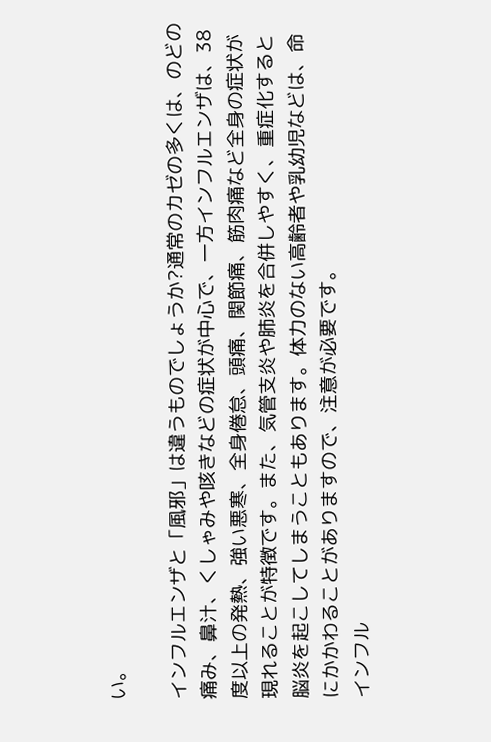い。

インフルエンザと「風邪」は違うものでしょうか?通常のカゼの多くは、のどの痛み、鼻汁、くしゃみや咳きなどの症状が中心で、一方インフルエンザは、38度以上の発熱、強い悪寒、全身倦怠、頭痛、関節痛、筋肉痛など全身の症状が現れることが特徴です。また、気管支炎や肺炎を合併しやすく、重症化すると脳炎を起こしてしまうこともあります。体力のない高齢者や乳幼児などは、命にかかわることがありますので、注意が必要です。
インフル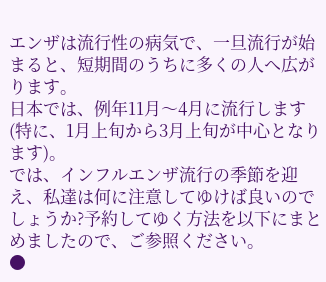エンザは流行性の病気で、一旦流行が始まると、短期間のうちに多くの人へ広がります。
日本では、例年11月〜4月に流行します(特に、1月上旬から3月上旬が中心となります)。
では、インフルエンザ流行の季節を迎え、私達は何に注意してゆけば良いのでしょうか?予約してゆく方法を以下にまとめましたので、ご参照ください。
●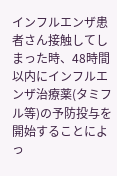インフルエンザ患者さん接触してしまった時、48時間以内にインフルエンザ治療薬(タミフル等)の予防投与を開始することによっ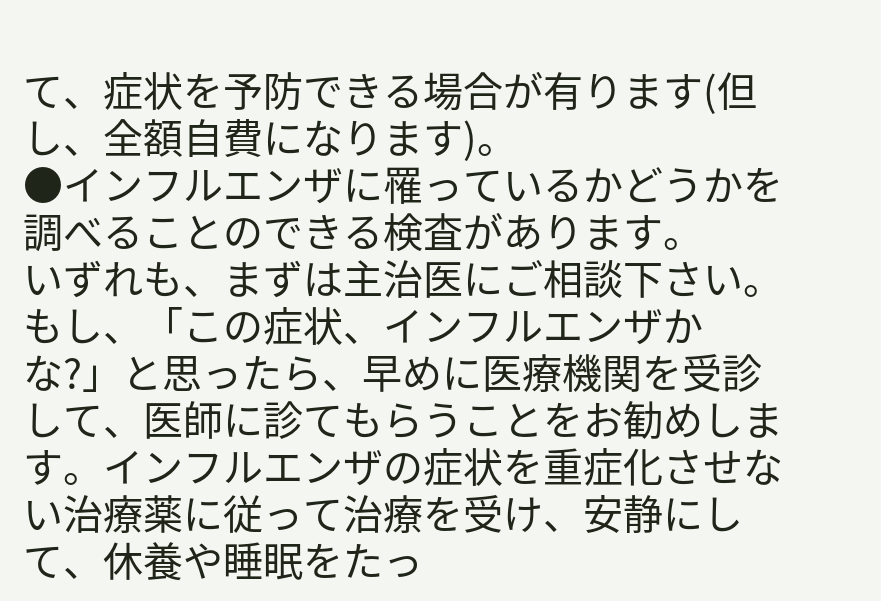て、症状を予防できる場合が有ります(但し、全額自費になります)。
●インフルエンザに罹っているかどうかを調べることのできる検査があります。
いずれも、まずは主治医にご相談下さい。
もし、「この症状、インフルエンザかな?」と思ったら、早めに医療機関を受診して、医師に診てもらうことをお勧めします。インフルエンザの症状を重症化させない治療薬に従って治療を受け、安静にして、休養や睡眠をたっ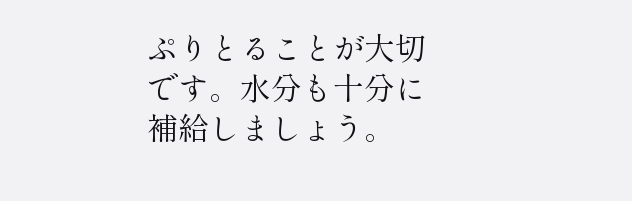ぷりとることが大切です。水分も十分に補給しましょう。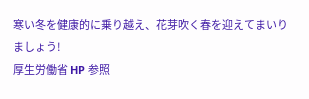寒い冬を健康的に乗り越え、花芽吹く春を迎えてまいりましょう!
厚生労働省 HP 参照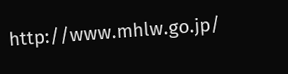http://www.mhlw.go.jp/